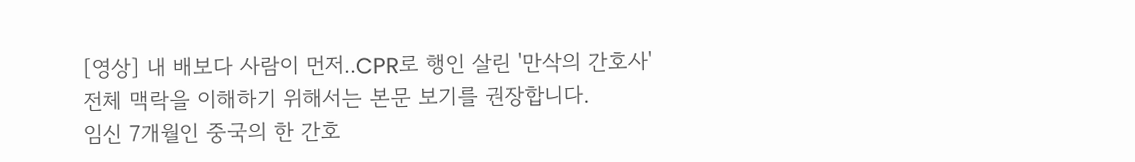[영상] 내 배보다 사람이 먼저..CPR로 행인 살린 '만삭의 간호사'
전체 맥락을 이해하기 위해서는 본문 보기를 권장합니다.
임신 7개월인 중국의 한 간호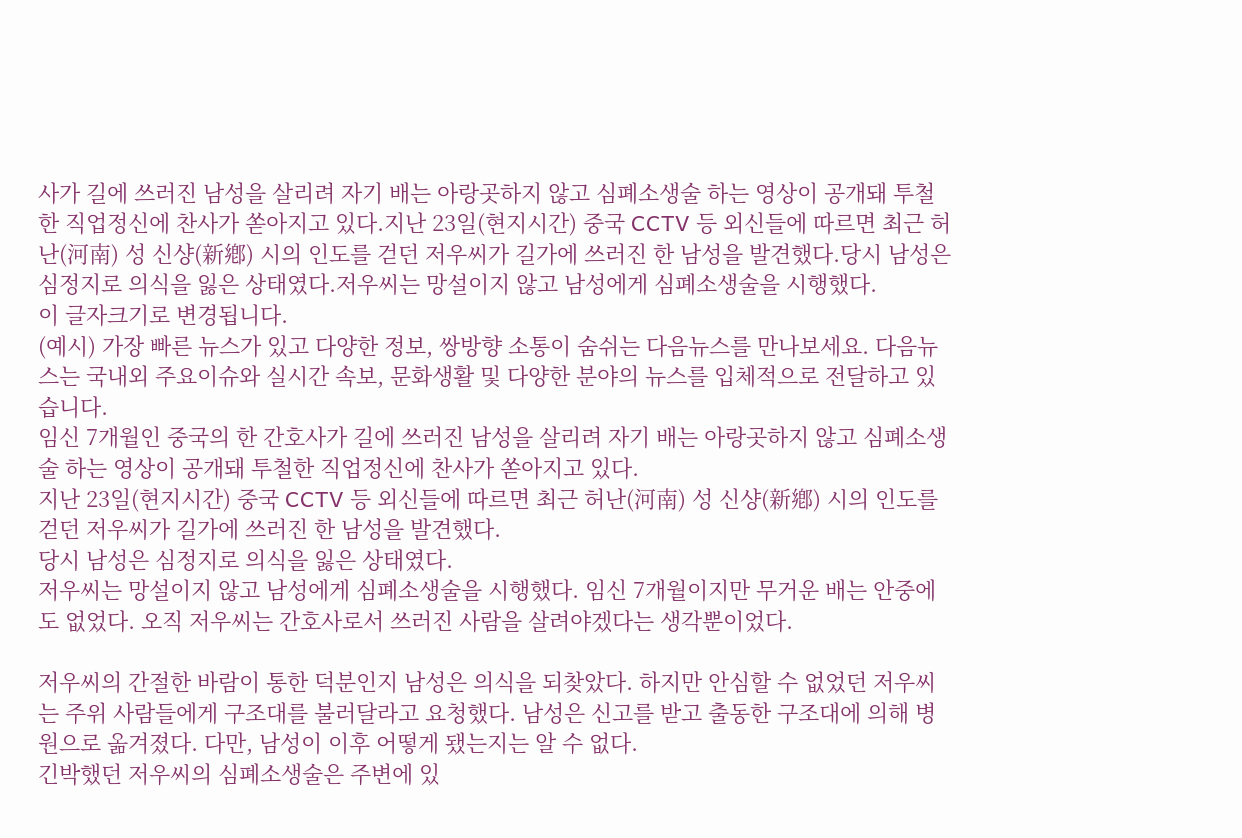사가 길에 쓰러진 남성을 살리려 자기 배는 아랑곳하지 않고 심폐소생술 하는 영상이 공개돼 투철한 직업정신에 찬사가 쏟아지고 있다.지난 23일(현지시간) 중국 CCTV 등 외신들에 따르면 최근 허난(河南) 성 신샹(新鄕) 시의 인도를 걷던 저우씨가 길가에 쓰러진 한 남성을 발견했다.당시 남성은 심정지로 의식을 잃은 상태였다.저우씨는 망설이지 않고 남성에게 심폐소생술을 시행했다.
이 글자크기로 변경됩니다.
(예시) 가장 빠른 뉴스가 있고 다양한 정보, 쌍방향 소통이 숨쉬는 다음뉴스를 만나보세요. 다음뉴스는 국내외 주요이슈와 실시간 속보, 문화생활 및 다양한 분야의 뉴스를 입체적으로 전달하고 있습니다.
임신 7개월인 중국의 한 간호사가 길에 쓰러진 남성을 살리려 자기 배는 아랑곳하지 않고 심폐소생술 하는 영상이 공개돼 투철한 직업정신에 찬사가 쏟아지고 있다.
지난 23일(현지시간) 중국 CCTV 등 외신들에 따르면 최근 허난(河南) 성 신샹(新鄕) 시의 인도를 걷던 저우씨가 길가에 쓰러진 한 남성을 발견했다.
당시 남성은 심정지로 의식을 잃은 상태였다.
저우씨는 망설이지 않고 남성에게 심폐소생술을 시행했다. 임신 7개월이지만 무거운 배는 안중에도 없었다. 오직 저우씨는 간호사로서 쓰러진 사람을 살려야겠다는 생각뿐이었다.

저우씨의 간절한 바람이 통한 덕분인지 남성은 의식을 되찾았다. 하지만 안심할 수 없었던 저우씨는 주위 사람들에게 구조대를 불러달라고 요청했다. 남성은 신고를 받고 출동한 구조대에 의해 병원으로 옮겨졌다. 다만, 남성이 이후 어떻게 됐는지는 알 수 없다.
긴박했던 저우씨의 심폐소생술은 주변에 있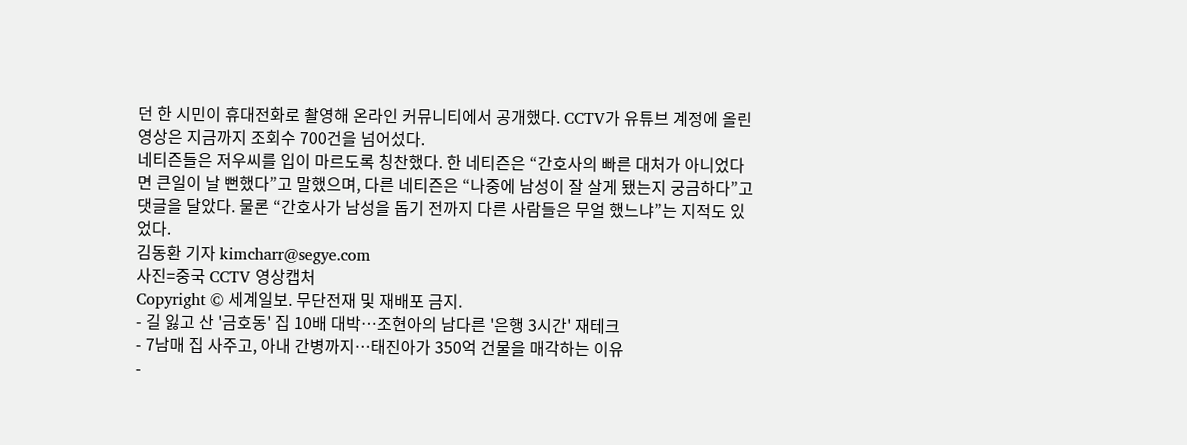던 한 시민이 휴대전화로 촬영해 온라인 커뮤니티에서 공개했다. CCTV가 유튜브 계정에 올린 영상은 지금까지 조회수 700건을 넘어섰다.
네티즌들은 저우씨를 입이 마르도록 칭찬했다. 한 네티즌은 “간호사의 빠른 대처가 아니었다면 큰일이 날 뻔했다”고 말했으며, 다른 네티즌은 “나중에 남성이 잘 살게 됐는지 궁금하다”고 댓글을 달았다. 물론 “간호사가 남성을 돕기 전까지 다른 사람들은 무얼 했느냐”는 지적도 있었다.
김동환 기자 kimcharr@segye.com
사진=중국 CCTV 영상캡처
Copyright © 세계일보. 무단전재 및 재배포 금지.
- 길 잃고 산 '금호동' 집 10배 대박…조현아의 남다른 '은행 3시간' 재테크
- 7남매 집 사주고, 아내 간병까지…태진아가 350억 건물을 매각하는 이유
-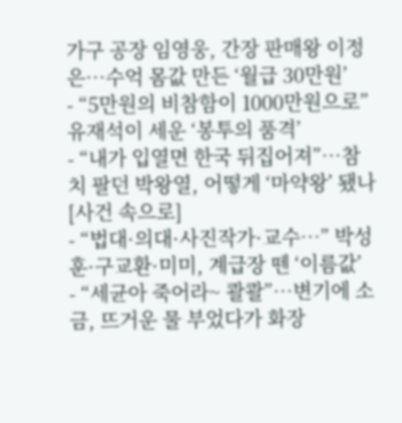가구 공장 임영웅, 간장 판매왕 이정은…수억 몸값 만든 ‘월급 30만원’
- “5만원의 비참함이 1000만원으로” 유재석이 세운 ‘봉투의 품격’
- “내가 입열면 한국 뒤집어져”…참치 팔던 박왕열, 어떻게 ‘마약왕’ 됐나 [사건 속으로]
- “법대·의대·사진작가·교수…” 박성훈·구교환·미미, 계급장 뗀 ‘이름값’
- “세균아 죽어라~ 콸콸”…변기에 소금, 뜨거운 물 부었다가 화장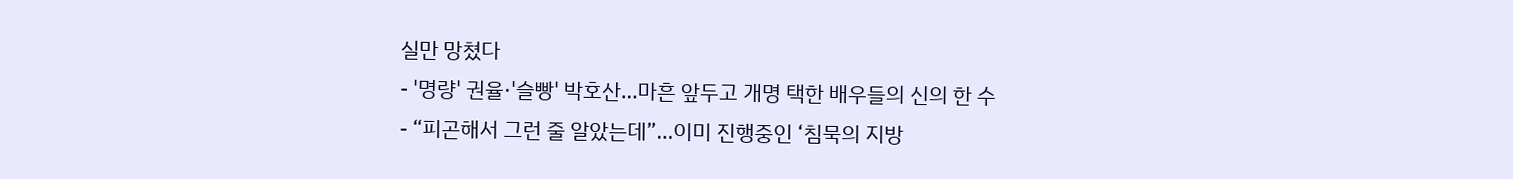실만 망쳤다
- '명량' 권율·'슬빵' 박호산…마흔 앞두고 개명 택한 배우들의 신의 한 수
- “피곤해서 그런 줄 알았는데”…이미 진행중인 ‘침묵의 지방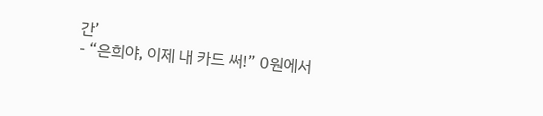간’
- “은희야, 이제 내 카드 써!” 0원에서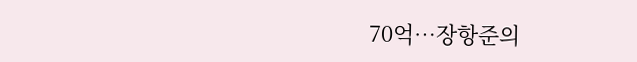70억…장항준의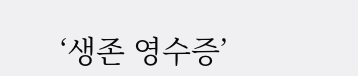‘생존 영수증’